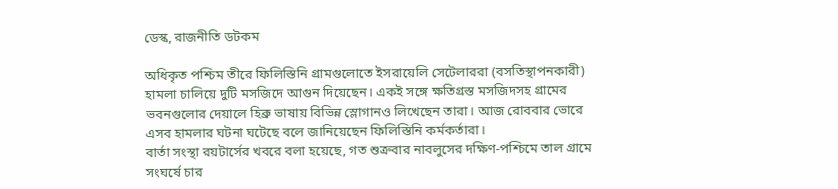ডেস্ক, রাজনীতি ডটকম

অধিকৃত পশ্চিম তীরে ফিলিস্তিনি গ্রামগুলোতে ইসরায়েলি সেটেলাররা (বসতিস্থাপনকারী) হামলা চালিয়ে দুটি মসজিদে আগুন দিয়েছেন। একই সঙ্গে ক্ষতিগ্রস্ত মসজিদসহ গ্রামের ভবনগুলোর দেয়ালে হিব্রু ভাষায় বিভিন্ন স্লোগানও লিখেছেন তারা। আজ রোববার ভোরে এসব হামলার ঘটনা ঘটেছে বলে জানিয়েছেন ফিলিস্তিনি কর্মকর্তারা।
বার্তা সংস্থা রয়টার্সের খবরে বলা হয়েছে, গত শুক্রবার নাবলুসের দক্ষিণ-পশ্চিমে তাল গ্রামে সংঘর্ষে চার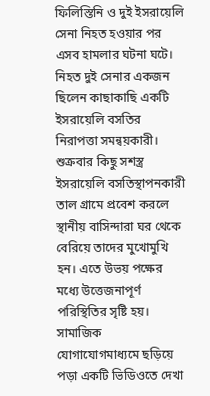ফিলিস্তিনি ও দুই ইসরায়েলি সেনা নিহত হওয়ার পর এসব হামলার ঘটনা ঘটে। নিহত দুই সেনার একজন ছিলেন কাছাকাছি একটি ইসরায়েলি বসতির নিরাপত্তা সমন্বয়কারী।
শুক্রবার কিছু সশস্ত্র ইসরায়েলি বসতিস্থাপনকারী তাল গ্রামে প্রবেশ করলে স্থানীয় বাসিন্দারা ঘর থেকে বেরিয়ে তাদের মুখোমুখি হন। এতে উভয় পক্ষের মধ্যে উত্তেজনাপূর্ণ পরিস্থিতির সৃষ্টি হয়। সামাজিক যোগাযোগমাধ্যমে ছড়িয়ে পড়া একটি ভিডিওতে দেখা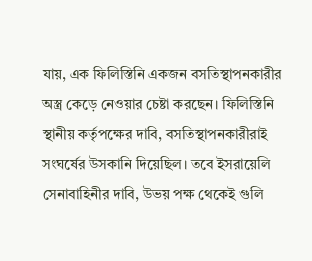যায়, এক ফিলিস্তিনি একজন বসতিস্থাপনকারীর অস্ত্র কেড়ে নেওয়ার চেষ্টা করছেন। ফিলিস্তিনি স্থানীয় কর্তৃপক্ষের দাবি, বসতিস্থাপনকারীরাই সংঘর্ষের উসকানি দিয়েছিল। তবে ইসরায়েলি সেনাবাহিনীর দাবি, উভয় পক্ষ থেকেই গুলি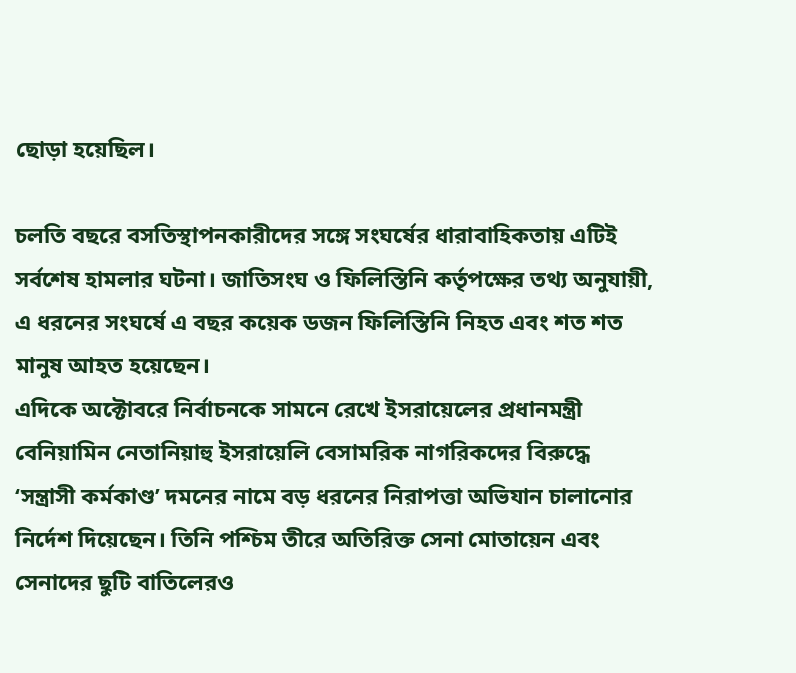ছোড়া হয়েছিল।

চলতি বছরে বসতিস্থাপনকারীদের সঙ্গে সংঘর্ষের ধারাবাহিকতায় এটিই সর্বশেষ হামলার ঘটনা। জাতিসংঘ ও ফিলিস্তিনি কর্তৃপক্ষের তথ্য অনুযায়ী, এ ধরনের সংঘর্ষে এ বছর কয়েক ডজন ফিলিস্তিনি নিহত এবং শত শত মানুষ আহত হয়েছেন।
এদিকে অক্টোবরে নির্বাচনকে সামনে রেখে ইসরায়েলের প্রধানমন্ত্রী বেনিয়ামিন নেতানিয়াহু ইসরায়েলি বেসামরিক নাগরিকদের বিরুদ্ধে ‘সন্ত্রাসী কর্মকাণ্ড’ দমনের নামে বড় ধরনের নিরাপত্তা অভিযান চালানোর নির্দেশ দিয়েছেন। তিনি পশ্চিম তীরে অতিরিক্ত সেনা মোতায়েন এবং সেনাদের ছুটি বাতিলেরও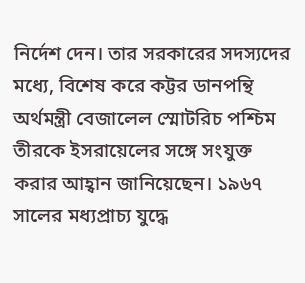নির্দেশ দেন। তার সরকারের সদস্যদের মধ্যে, বিশেষ করে কট্টর ডানপন্থি অর্থমন্ত্রী বেজালেল স্মোটরিচ পশ্চিম তীরকে ইসরায়েলের সঙ্গে সংযুক্ত করার আহ্বান জানিয়েছেন। ১৯৬৭ সালের মধ্যপ্রাচ্য যুদ্ধে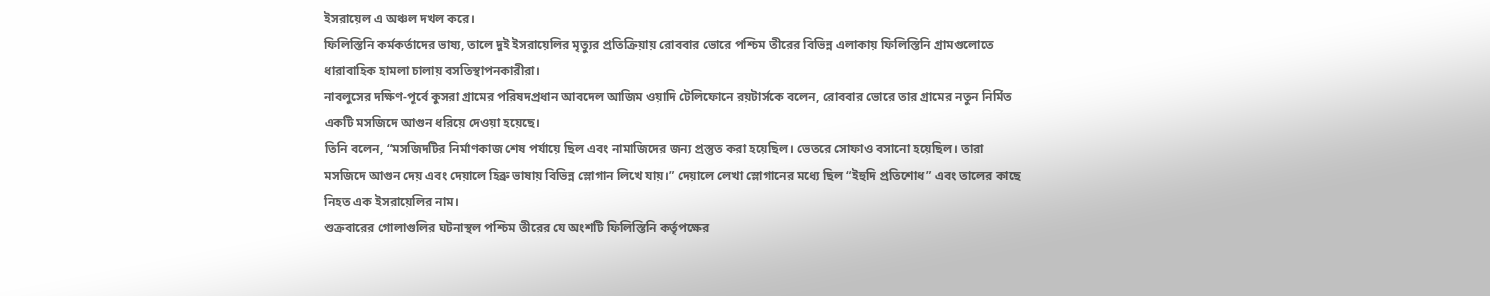ইসরায়েল এ অঞ্চল দখল করে।
ফিলিস্তিনি কর্মকর্তাদের ভাষ্য, তালে দুই ইসরায়েলির মৃত্যুর প্রতিক্রিয়ায় রোববার ভোরে পশ্চিম তীরের বিভিন্ন এলাকায় ফিলিস্তিনি গ্রামগুলোতে ধারাবাহিক হামলা চালায় বসতিস্থাপনকারীরা।
নাবলুসের দক্ষিণ-পূর্বে কুসরা গ্রামের পরিষদপ্রধান আবদেল আজিম ওয়াদি টেলিফোনে রয়টার্সকে বলেন, রোববার ভোরে তার গ্রামের নতুন নির্মিত একটি মসজিদে আগুন ধরিয়ে দেওয়া হয়েছে।
তিনি বলেন, “মসজিদটির নির্মাণকাজ শেষ পর্যায়ে ছিল এবং নামাজিদের জন্য প্রস্তুত করা হয়েছিল। ভেতরে সোফাও বসানো হয়েছিল। তারা মসজিদে আগুন দেয় এবং দেয়ালে হিব্রু ভাষায় বিভিন্ন স্লোগান লিখে যায়।” দেয়ালে লেখা স্লোগানের মধ্যে ছিল “ইহুদি প্রতিশোধ” এবং তালের কাছে নিহত এক ইসরায়েলির নাম।
শুক্রবারের গোলাগুলির ঘটনাস্থল পশ্চিম তীরের যে অংশটি ফিলিস্তিনি কর্তৃপক্ষের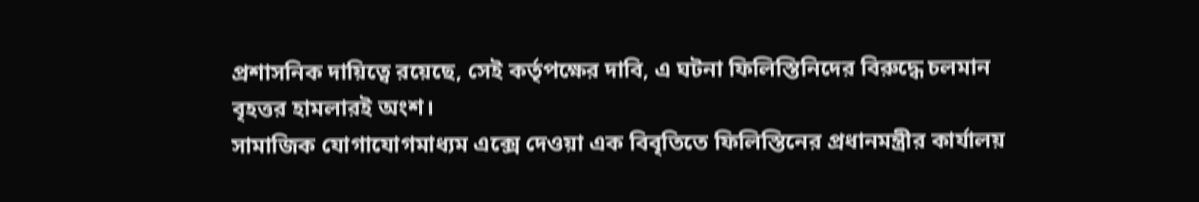প্রশাসনিক দায়িত্বে রয়েছে, সেই কর্তৃপক্ষের দাবি, এ ঘটনা ফিলিস্তিনিদের বিরুদ্ধে চলমান বৃহত্তর হামলারই অংশ।
সামাজিক যোগাযোগমাধ্যম এক্সে দেওয়া এক বিবৃতিতে ফিলিস্তিনের প্রধানমন্ত্রীর কার্যালয়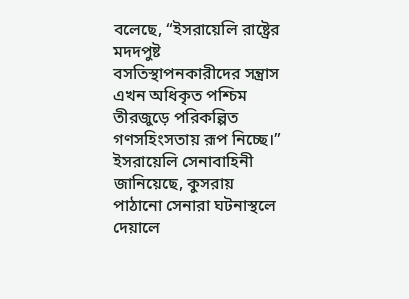বলেছে, “ইসরায়েলি রাষ্ট্রের মদদপুষ্ট বসতিস্থাপনকারীদের সন্ত্রাস এখন অধিকৃত পশ্চিম তীরজুড়ে পরিকল্পিত গণসহিংসতায় রূপ নিচ্ছে।”
ইসরায়েলি সেনাবাহিনী জানিয়েছে, কুসরায় পাঠানো সেনারা ঘটনাস্থলে দেয়ালে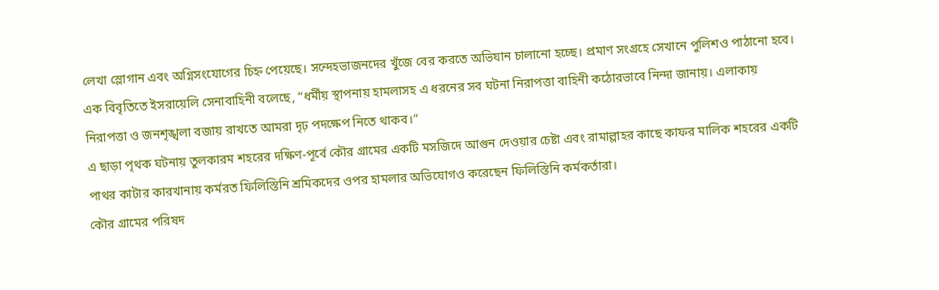লেখা স্লোগান এবং অগ্নিসংযোগের চিহ্ন পেয়েছে। সন্দেহভাজনদের খুঁজে বের করতে অভিযান চালানো হচ্ছে। প্রমাণ সংগ্রহে সেখানে পুলিশও পাঠানো হবে।
এক বিবৃতিতে ইসরায়েলি সেনাবাহিনী বলেছে, “ধর্মীয় স্থাপনায় হামলাসহ এ ধরনের সব ঘটনা নিরাপত্তা বাহিনী কঠোরভাবে নিন্দা জানায়। এলাকায় নিরাপত্তা ও জনশৃঙ্খলা বজায় রাখতে আমরা দৃঢ় পদক্ষেপ নিতে থাকব।”
এ ছাড়া পৃথক ঘটনায় তুলকারম শহরের দক্ষিণ-পূর্বে কৌর গ্রামের একটি মসজিদে আগুন দেওয়ার চেষ্টা এবং রামাল্লাহর কাছে কাফর মালিক শহরের একটি পাথর কাটার কারখানায় কর্মরত ফিলিস্তিনি শ্রমিকদের ওপর হামলার অভিযোগও করেছেন ফিলিস্তিনি কর্মকর্তারা।
কৌর গ্রামের পরিষদ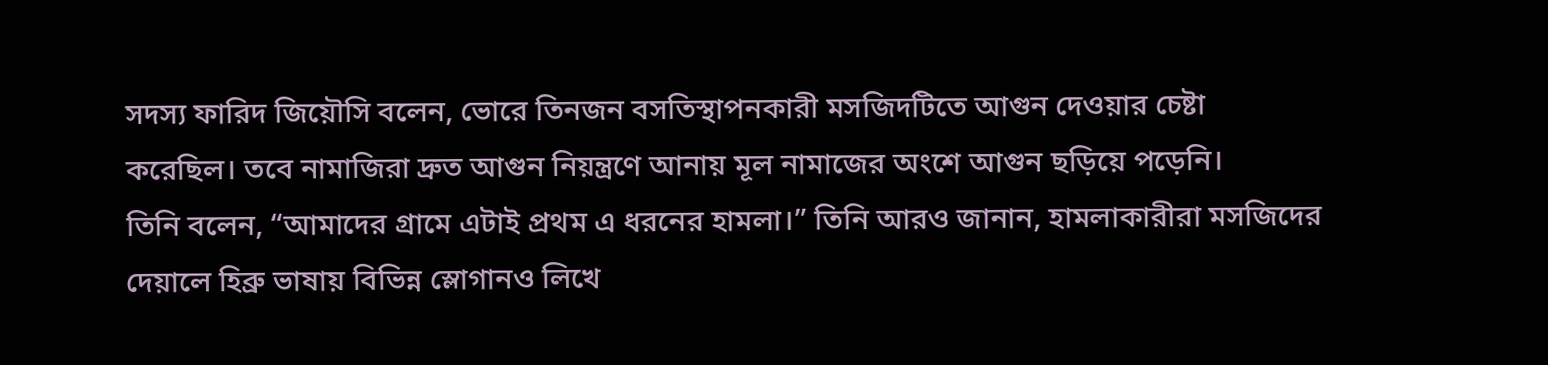সদস্য ফারিদ জিয়ৌসি বলেন, ভোরে তিনজন বসতিস্থাপনকারী মসজিদটিতে আগুন দেওয়ার চেষ্টা করেছিল। তবে নামাজিরা দ্রুত আগুন নিয়ন্ত্রণে আনায় মূল নামাজের অংশে আগুন ছড়িয়ে পড়েনি।
তিনি বলেন, “আমাদের গ্রামে এটাই প্রথম এ ধরনের হামলা।” তিনি আরও জানান, হামলাকারীরা মসজিদের দেয়ালে হিব্রু ভাষায় বিভিন্ন স্লোগানও লিখে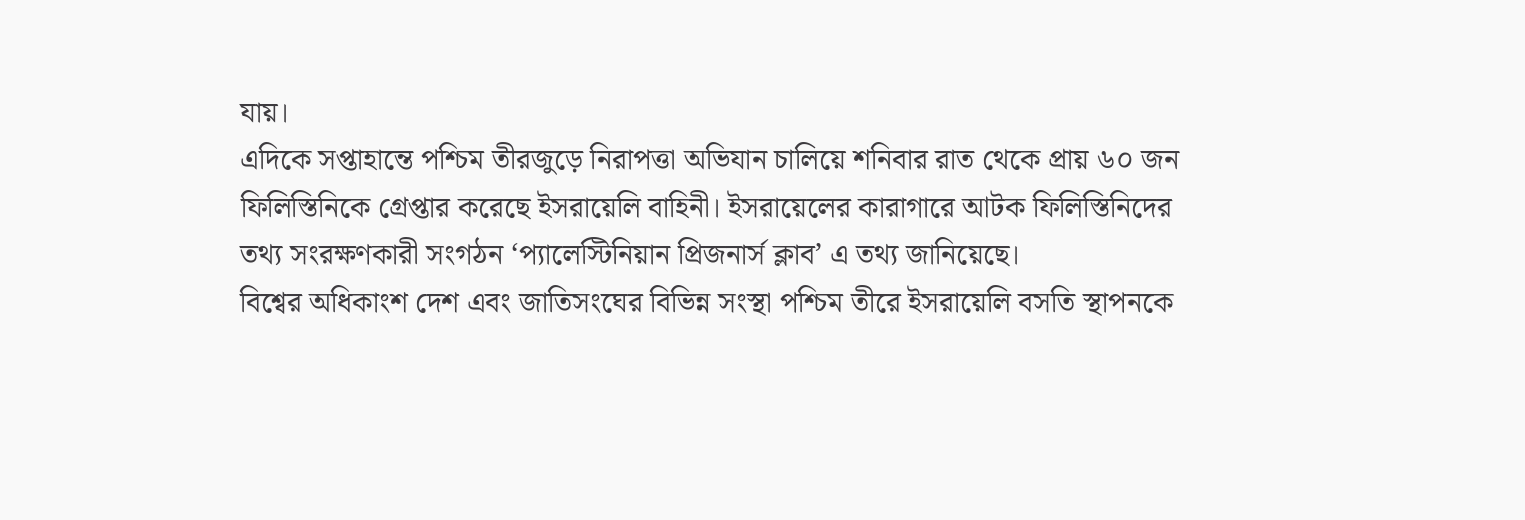যায়।
এদিকে সপ্তাহান্তে পশ্চিম তীরজুড়ে নিরাপত্তা অভিযান চালিয়ে শনিবার রাত থেকে প্রায় ৬০ জন ফিলিস্তিনিকে গ্রেপ্তার করেছে ইসরায়েলি বাহিনী। ইসরায়েলের কারাগারে আটক ফিলিস্তিনিদের তথ্য সংরক্ষণকারী সংগঠন ‘প্যালেস্টিনিয়ান প্রিজনার্স ক্লাব’ এ তথ্য জানিয়েছে।
বিশ্বের অধিকাংশ দেশ এবং জাতিসংঘের বিভিন্ন সংস্থা পশ্চিম তীরে ইসরায়েলি বসতি স্থাপনকে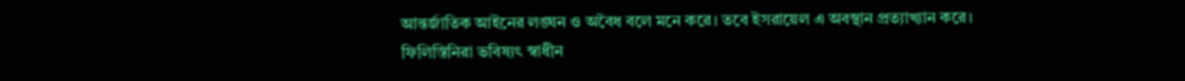আন্তর্জাতিক আইনের লঙ্ঘন ও অবৈধ বলে মনে করে। তবে ইসরায়েল এ অবস্থান প্রত্যাখ্যান করে।
ফিলিস্তিনিরা ভবিষ্যৎ স্বাধীন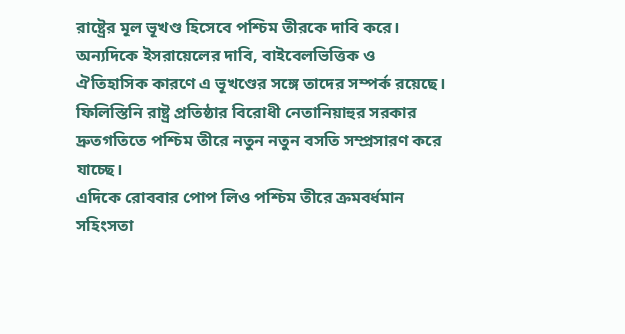রাষ্ট্রের মূল ভূখণ্ড হিসেবে পশ্চিম তীরকে দাবি করে। অন্যদিকে ইসরায়েলের দাবি, বাইবেলভিত্তিক ও ঐতিহাসিক কারণে এ ভূখণ্ডের সঙ্গে তাদের সম্পর্ক রয়েছে। ফিলিস্তিনি রাষ্ট্র প্রতিষ্ঠার বিরোধী নেতানিয়াহুর সরকার দ্রুতগতিতে পশ্চিম তীরে নতুন নতুন বসতি সম্প্রসারণ করে যাচ্ছে।
এদিকে রোববার পোপ লিও পশ্চিম তীরে ক্রমবর্ধমান সহিংসতা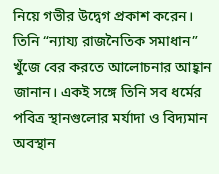নিয়ে গভীর উদ্বেগ প্রকাশ করেন। তিনি “ন্যায্য রাজনৈতিক সমাধান” খুঁজে বের করতে আলোচনার আহ্বান জানান। একই সঙ্গে তিনি সব ধর্মের পবিত্র স্থানগুলোর মর্যাদা ও বিদ্যমান অবস্থান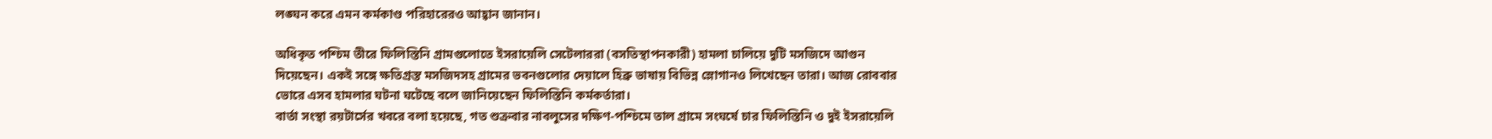লঙ্ঘন করে এমন কর্মকাণ্ড পরিহারেরও আহ্বান জানান।

অধিকৃত পশ্চিম তীরে ফিলিস্তিনি গ্রামগুলোতে ইসরায়েলি সেটেলাররা (বসতিস্থাপনকারী) হামলা চালিয়ে দুটি মসজিদে আগুন দিয়েছেন। একই সঙ্গে ক্ষতিগ্রস্ত মসজিদসহ গ্রামের ভবনগুলোর দেয়ালে হিব্রু ভাষায় বিভিন্ন স্লোগানও লিখেছেন তারা। আজ রোববার ভোরে এসব হামলার ঘটনা ঘটেছে বলে জানিয়েছেন ফিলিস্তিনি কর্মকর্তারা।
বার্তা সংস্থা রয়টার্সের খবরে বলা হয়েছে, গত শুক্রবার নাবলুসের দক্ষিণ-পশ্চিমে তাল গ্রামে সংঘর্ষে চার ফিলিস্তিনি ও দুই ইসরায়েলি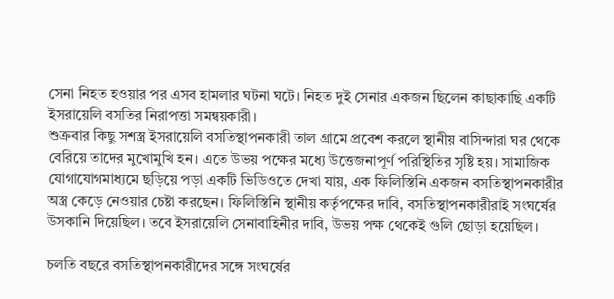সেনা নিহত হওয়ার পর এসব হামলার ঘটনা ঘটে। নিহত দুই সেনার একজন ছিলেন কাছাকাছি একটি ইসরায়েলি বসতির নিরাপত্তা সমন্বয়কারী।
শুক্রবার কিছু সশস্ত্র ইসরায়েলি বসতিস্থাপনকারী তাল গ্রামে প্রবেশ করলে স্থানীয় বাসিন্দারা ঘর থেকে বেরিয়ে তাদের মুখোমুখি হন। এতে উভয় পক্ষের মধ্যে উত্তেজনাপূর্ণ পরিস্থিতির সৃষ্টি হয়। সামাজিক যোগাযোগমাধ্যমে ছড়িয়ে পড়া একটি ভিডিওতে দেখা যায়, এক ফিলিস্তিনি একজন বসতিস্থাপনকারীর অস্ত্র কেড়ে নেওয়ার চেষ্টা করছেন। ফিলিস্তিনি স্থানীয় কর্তৃপক্ষের দাবি, বসতিস্থাপনকারীরাই সংঘর্ষের উসকানি দিয়েছিল। তবে ইসরায়েলি সেনাবাহিনীর দাবি, উভয় পক্ষ থেকেই গুলি ছোড়া হয়েছিল।

চলতি বছরে বসতিস্থাপনকারীদের সঙ্গে সংঘর্ষের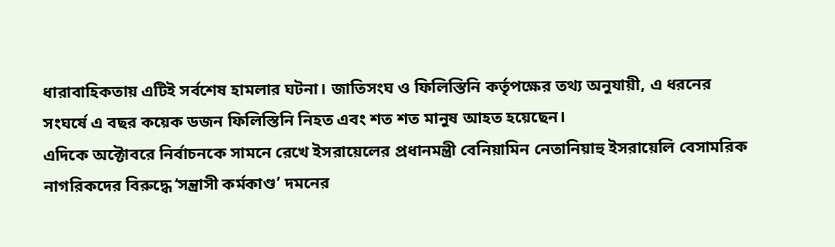ধারাবাহিকতায় এটিই সর্বশেষ হামলার ঘটনা। জাতিসংঘ ও ফিলিস্তিনি কর্তৃপক্ষের তথ্য অনুযায়ী, এ ধরনের সংঘর্ষে এ বছর কয়েক ডজন ফিলিস্তিনি নিহত এবং শত শত মানুষ আহত হয়েছেন।
এদিকে অক্টোবরে নির্বাচনকে সামনে রেখে ইসরায়েলের প্রধানমন্ত্রী বেনিয়ামিন নেতানিয়াহু ইসরায়েলি বেসামরিক নাগরিকদের বিরুদ্ধে ‘সন্ত্রাসী কর্মকাণ্ড’ দমনের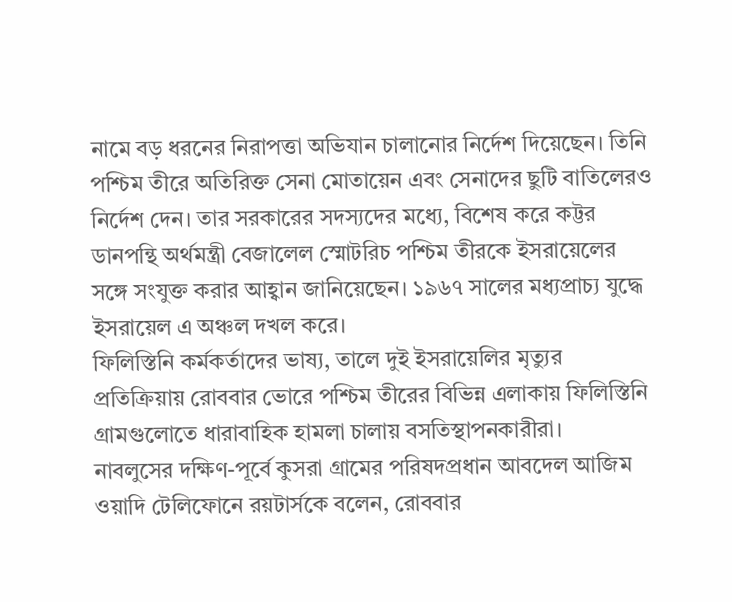নামে বড় ধরনের নিরাপত্তা অভিযান চালানোর নির্দেশ দিয়েছেন। তিনি পশ্চিম তীরে অতিরিক্ত সেনা মোতায়েন এবং সেনাদের ছুটি বাতিলেরও নির্দেশ দেন। তার সরকারের সদস্যদের মধ্যে, বিশেষ করে কট্টর ডানপন্থি অর্থমন্ত্রী বেজালেল স্মোটরিচ পশ্চিম তীরকে ইসরায়েলের সঙ্গে সংযুক্ত করার আহ্বান জানিয়েছেন। ১৯৬৭ সালের মধ্যপ্রাচ্য যুদ্ধে ইসরায়েল এ অঞ্চল দখল করে।
ফিলিস্তিনি কর্মকর্তাদের ভাষ্য, তালে দুই ইসরায়েলির মৃত্যুর প্রতিক্রিয়ায় রোববার ভোরে পশ্চিম তীরের বিভিন্ন এলাকায় ফিলিস্তিনি গ্রামগুলোতে ধারাবাহিক হামলা চালায় বসতিস্থাপনকারীরা।
নাবলুসের দক্ষিণ-পূর্বে কুসরা গ্রামের পরিষদপ্রধান আবদেল আজিম ওয়াদি টেলিফোনে রয়টার্সকে বলেন, রোববার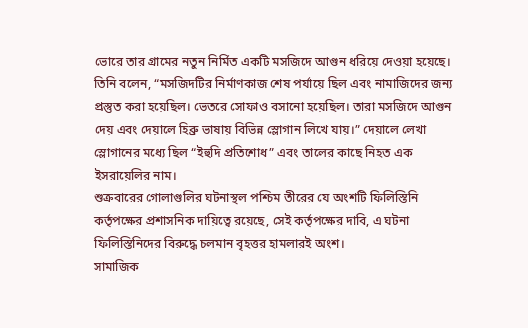ভোরে তার গ্রামের নতুন নির্মিত একটি মসজিদে আগুন ধরিয়ে দেওয়া হয়েছে।
তিনি বলেন, “মসজিদটির নির্মাণকাজ শেষ পর্যায়ে ছিল এবং নামাজিদের জন্য প্রস্তুত করা হয়েছিল। ভেতরে সোফাও বসানো হয়েছিল। তারা মসজিদে আগুন দেয় এবং দেয়ালে হিব্রু ভাষায় বিভিন্ন স্লোগান লিখে যায়।” দেয়ালে লেখা স্লোগানের মধ্যে ছিল “ইহুদি প্রতিশোধ” এবং তালের কাছে নিহত এক ইসরায়েলির নাম।
শুক্রবারের গোলাগুলির ঘটনাস্থল পশ্চিম তীরের যে অংশটি ফিলিস্তিনি কর্তৃপক্ষের প্রশাসনিক দায়িত্বে রয়েছে, সেই কর্তৃপক্ষের দাবি, এ ঘটনা ফিলিস্তিনিদের বিরুদ্ধে চলমান বৃহত্তর হামলারই অংশ।
সামাজিক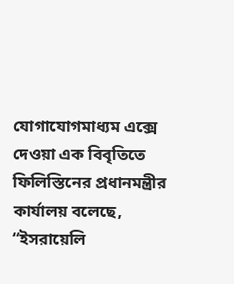যোগাযোগমাধ্যম এক্সে দেওয়া এক বিবৃতিতে ফিলিস্তিনের প্রধানমন্ত্রীর কার্যালয় বলেছে, “ইসরায়েলি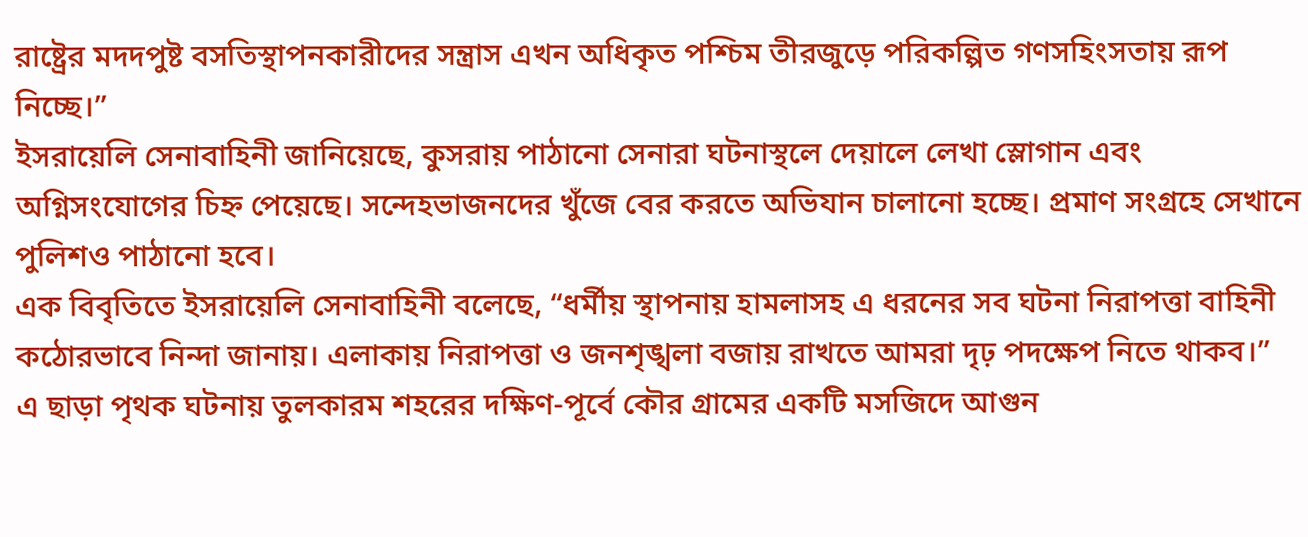রাষ্ট্রের মদদপুষ্ট বসতিস্থাপনকারীদের সন্ত্রাস এখন অধিকৃত পশ্চিম তীরজুড়ে পরিকল্পিত গণসহিংসতায় রূপ নিচ্ছে।”
ইসরায়েলি সেনাবাহিনী জানিয়েছে, কুসরায় পাঠানো সেনারা ঘটনাস্থলে দেয়ালে লেখা স্লোগান এবং অগ্নিসংযোগের চিহ্ন পেয়েছে। সন্দেহভাজনদের খুঁজে বের করতে অভিযান চালানো হচ্ছে। প্রমাণ সংগ্রহে সেখানে পুলিশও পাঠানো হবে।
এক বিবৃতিতে ইসরায়েলি সেনাবাহিনী বলেছে, “ধর্মীয় স্থাপনায় হামলাসহ এ ধরনের সব ঘটনা নিরাপত্তা বাহিনী কঠোরভাবে নিন্দা জানায়। এলাকায় নিরাপত্তা ও জনশৃঙ্খলা বজায় রাখতে আমরা দৃঢ় পদক্ষেপ নিতে থাকব।”
এ ছাড়া পৃথক ঘটনায় তুলকারম শহরের দক্ষিণ-পূর্বে কৌর গ্রামের একটি মসজিদে আগুন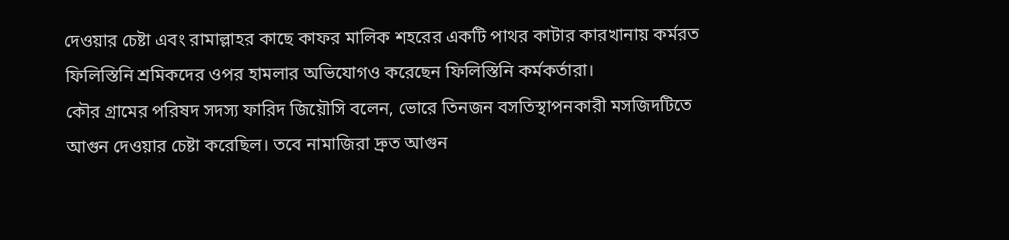দেওয়ার চেষ্টা এবং রামাল্লাহর কাছে কাফর মালিক শহরের একটি পাথর কাটার কারখানায় কর্মরত ফিলিস্তিনি শ্রমিকদের ওপর হামলার অভিযোগও করেছেন ফিলিস্তিনি কর্মকর্তারা।
কৌর গ্রামের পরিষদ সদস্য ফারিদ জিয়ৌসি বলেন, ভোরে তিনজন বসতিস্থাপনকারী মসজিদটিতে আগুন দেওয়ার চেষ্টা করেছিল। তবে নামাজিরা দ্রুত আগুন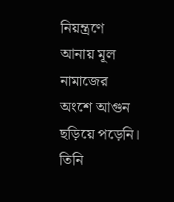নিয়ন্ত্রণে আনায় মূল নামাজের অংশে আগুন ছড়িয়ে পড়েনি।
তিনি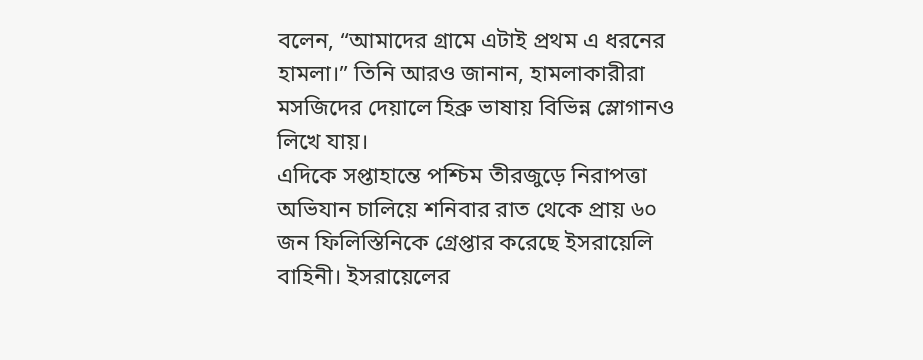বলেন, “আমাদের গ্রামে এটাই প্রথম এ ধরনের হামলা।” তিনি আরও জানান, হামলাকারীরা মসজিদের দেয়ালে হিব্রু ভাষায় বিভিন্ন স্লোগানও লিখে যায়।
এদিকে সপ্তাহান্তে পশ্চিম তীরজুড়ে নিরাপত্তা অভিযান চালিয়ে শনিবার রাত থেকে প্রায় ৬০ জন ফিলিস্তিনিকে গ্রেপ্তার করেছে ইসরায়েলি বাহিনী। ইসরায়েলের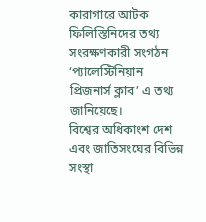কারাগারে আটক ফিলিস্তিনিদের তথ্য সংরক্ষণকারী সংগঠন ‘প্যালেস্টিনিয়ান প্রিজনার্স ক্লাব’ এ তথ্য জানিয়েছে।
বিশ্বের অধিকাংশ দেশ এবং জাতিসংঘের বিভিন্ন সংস্থা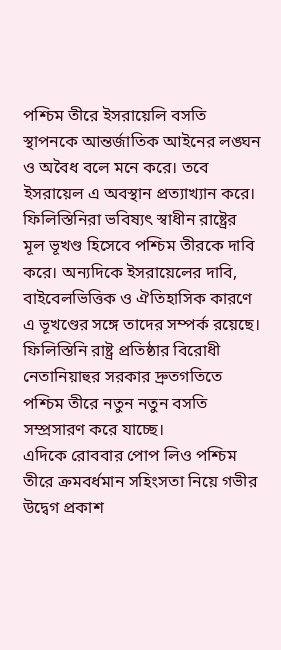পশ্চিম তীরে ইসরায়েলি বসতি স্থাপনকে আন্তর্জাতিক আইনের লঙ্ঘন ও অবৈধ বলে মনে করে। তবে ইসরায়েল এ অবস্থান প্রত্যাখ্যান করে।
ফিলিস্তিনিরা ভবিষ্যৎ স্বাধীন রাষ্ট্রের মূল ভূখণ্ড হিসেবে পশ্চিম তীরকে দাবি করে। অন্যদিকে ইসরায়েলের দাবি, বাইবেলভিত্তিক ও ঐতিহাসিক কারণে এ ভূখণ্ডের সঙ্গে তাদের সম্পর্ক রয়েছে। ফিলিস্তিনি রাষ্ট্র প্রতিষ্ঠার বিরোধী নেতানিয়াহুর সরকার দ্রুতগতিতে পশ্চিম তীরে নতুন নতুন বসতি সম্প্রসারণ করে যাচ্ছে।
এদিকে রোববার পোপ লিও পশ্চিম তীরে ক্রমবর্ধমান সহিংসতা নিয়ে গভীর উদ্বেগ প্রকাশ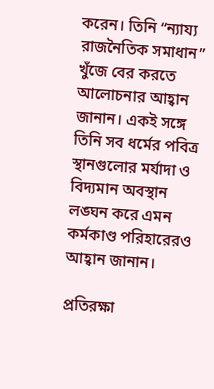করেন। তিনি “ন্যায্য রাজনৈতিক সমাধান” খুঁজে বের করতে আলোচনার আহ্বান জানান। একই সঙ্গে তিনি সব ধর্মের পবিত্র স্থানগুলোর মর্যাদা ও বিদ্যমান অবস্থান লঙ্ঘন করে এমন কর্মকাণ্ড পরিহারেরও আহ্বান জানান।

প্রতিরক্ষা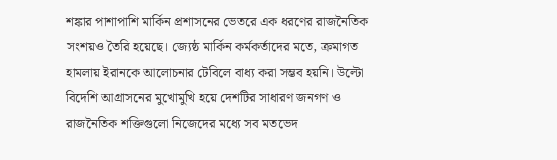শঙ্কার পাশাপাশি মার্কিন প্রশাসনের ভেতরে এক ধরণের রাজনৈতিক সংশয়ও তৈরি হয়েছে। জ্যেষ্ঠ মার্কিন কর্মকর্তাদের মতে, ক্রমাগত হামলায় ইরানকে আলোচনার টেবিলে বাধ্য করা সম্ভব হয়নি। উল্টো বিদেশি আগ্রাসনের মুখোমুখি হয়ে দেশটির সাধারণ জনগণ ও রাজনৈতিক শক্তিগুলো নিজেদের মধ্যে সব মতভেদ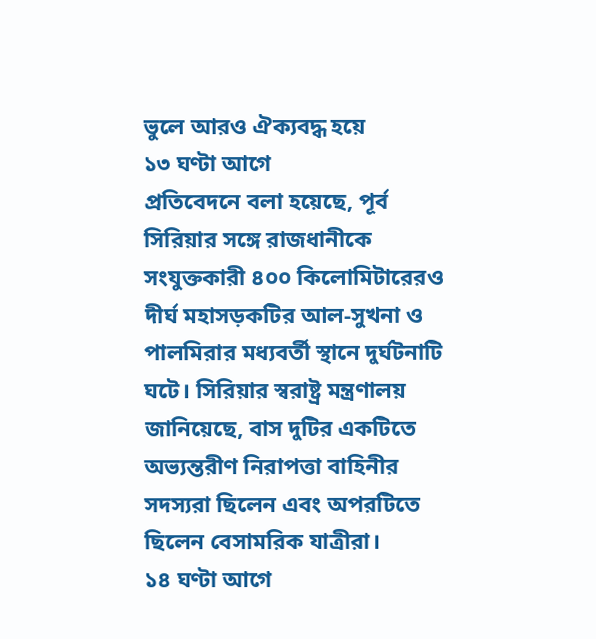ভুলে আরও ঐক্যবদ্ধ হয়ে
১৩ ঘণ্টা আগে
প্রতিবেদনে বলা হয়েছে, পূর্ব সিরিয়ার সঙ্গে রাজধানীকে সংযুক্তকারী ৪০০ কিলোমিটারেরও দীর্ঘ মহাসড়কটির আল-সুখনা ও পালমিরার মধ্যবর্তী স্থানে দুর্ঘটনাটি ঘটে। সিরিয়ার স্বরাষ্ট্র মন্ত্রণালয় জানিয়েছে, বাস দুটির একটিতে অভ্যন্তরীণ নিরাপত্তা বাহিনীর সদস্যরা ছিলেন এবং অপরটিতে ছিলেন বেসামরিক যাত্রীরা।
১৪ ঘণ্টা আগে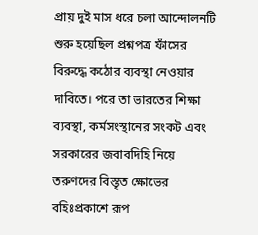প্রায় দুই মাস ধরে চলা আন্দোলনটি শুরু হয়েছিল প্রশ্নপত্র ফাঁসের বিরুদ্ধে কঠোর ব্যবস্থা নেওয়ার দাবিতে। পরে তা ভারতের শিক্ষা ব্যবস্থা, কর্মসংস্থানের সংকট এবং সরকারের জবাবদিহি নিয়ে তরুণদের বিস্তৃত ক্ষোভের বহিঃপ্রকাশে রূপ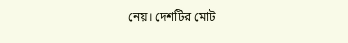নেয়। দেশটির মোট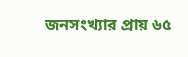জনসংখ্যার প্রায় ৬৫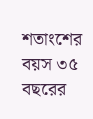শতাংশের বয়স ৩৫ বছরের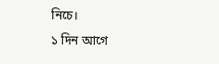নিচে।
১ দিন আগে